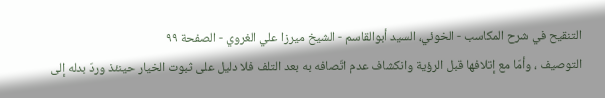التنقيح في شرح المكاسب - الخوئي، السيد أبوالقاسم - الشيخ ميرزا علي الغروي - الصفحة ٩٩
التوصيف ، وأمّا مع إتلافها قبل الرؤية وانكشاف عدم اتّصافه به بعد التلف فلا دليل على ثبوت الخيار حينئذ وردّ بدله إلى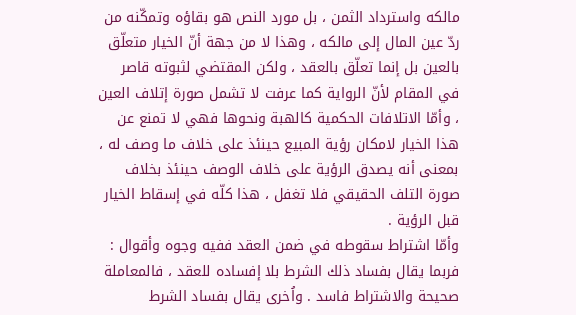مالكه واسترداد الثمن ، بل مورد النص هو بقاؤه وتمكّنه من ردّ عين المال إلى مالكه ، وهذا لا من جهة أنّ الخيار متعلّق بالعين بل إنما تعلّق بالعقد ، ولكن المقتضي لثبوته قاصر في المقام لأنّ الرواية كما عرفت لا تشمل صورة إتلاف العين ، وأمّا الاتلافات الحكمية كالهبة ونحوها فهي لا تمنع عن هذا الخيار لامكان رؤية المبيع حينئذ على خلاف ما وصف له ، بمعنى أنه يصدق الرؤية على خلاف الوصف حينئذ بخلاف صورة التلف الحقيقي فلا تغفل ، هذا كلّه في إسقاط الخيار قبل الرؤية .
وأمّا اشتراط سقوطه في ضمن العقد ففيه وجوه وأقوال : فربما يقال بفساد ذلك الشرط بلا إفساده للعقد ، فالمعاملة صحيحة والاشتراط فاسد . واُخرى يقال بفساد الشرط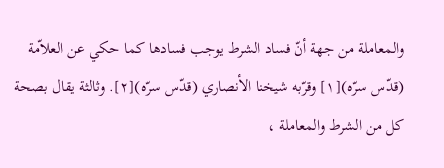والمعاملة من جهة أنّ فساد الشرط يوجب فسادها كما حكي عن العلاّمة (قدّس سرّه)[١] وقرّبه شيخنا الأنصاري (قدّس سرّه)[٢]. وثالثة يقال بصحة كل من الشرط والمعاملة ،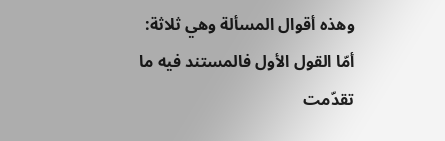وهذه أقوال المسألة وهي ثلاثة:
أمّا القول الأول فالمستند فيه ما تقدّمت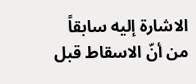الاشارة إليه سابقاً من أنّ الاسقاط قبل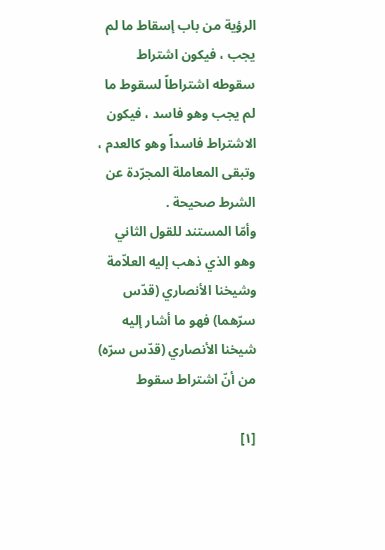الرؤية من باب إسقاط ما لم يجب ، فيكون اشتراط سقوطه اشتراطاً لسقوط ما لم يجب وهو فاسد ، فيكون الاشتراط فاسداً وهو كالعدم ، وتبقى المعاملة المجرّدة عن الشرط صحيحة .
وأمّا المستند للقول الثاني وهو الذي ذهب إليه العلاّمة وشيخنا الأنصاري (قدّس سرّهما) فهو ما أشار إليه شيخنا الأنصاري (قدّس سرّه) من أنّ اشتراط سقوط

[١]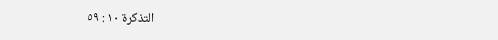التذكرة ١٠ : ٥٩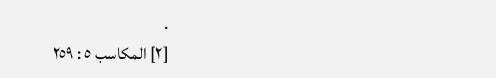.
[٢] المكاسب ٥ : ٢٥٩